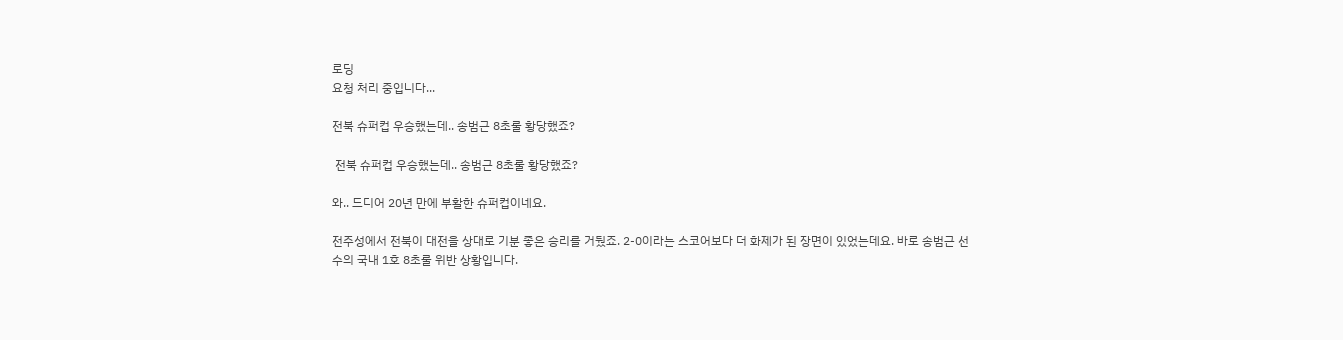로딩
요청 처리 중입니다...

전북 슈퍼컵 우승했는데.. 송범근 8초룰 황당했죠?

 전북 슈퍼컵 우승했는데.. 송범근 8초룰 황당했죠?

와.. 드디어 20년 만에 부활한 슈퍼컵이네요.

전주성에서 전북이 대전을 상대로 기분 좋은 승리를 거뒀죠. 2-0이라는 스코어보다 더 화제가 된 장면이 있었는데요. 바로 송범근 선수의 국내 1호 8초룰 위반 상황입니다.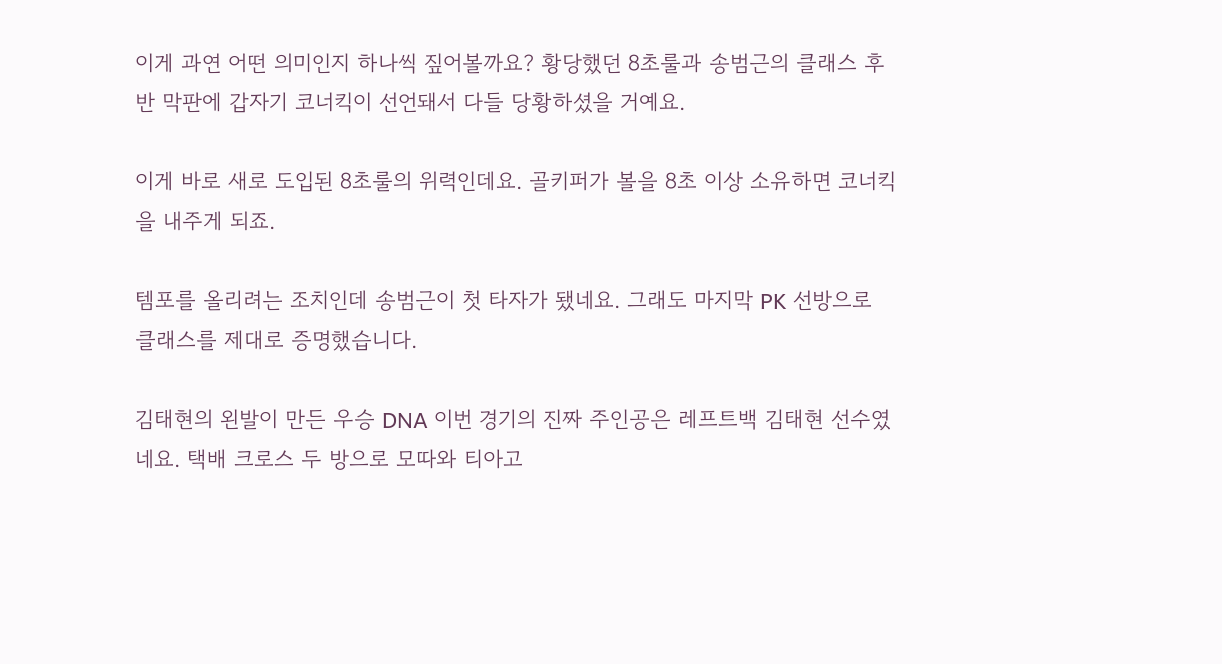이게 과연 어떤 의미인지 하나씩 짚어볼까요? 황당했던 8초룰과 송범근의 클래스 후반 막판에 갑자기 코너킥이 선언돼서 다들 당황하셨을 거예요.

이게 바로 새로 도입된 8초룰의 위력인데요. 골키퍼가 볼을 8초 이상 소유하면 코너킥을 내주게 되죠.

템포를 올리려는 조치인데 송범근이 첫 타자가 됐네요. 그래도 마지막 PK 선방으로 클래스를 제대로 증명했습니다.

김태현의 왼발이 만든 우승 DNA 이번 경기의 진짜 주인공은 레프트백 김태현 선수였네요. 택배 크로스 두 방으로 모따와 티아고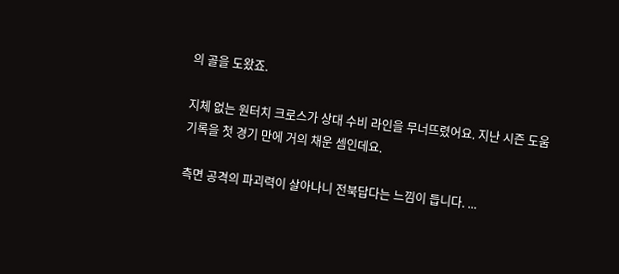의 골을 도왔죠.

지체 없는 원터치 크로스가 상대 수비 라인을 무너뜨렸어요. 지난 시즌 도움 기록을 첫 경기 만에 거의 채운 셈인데요.

측면 공격의 파괴력이 살아나니 전북답다는 느낌이 듭니다. ...